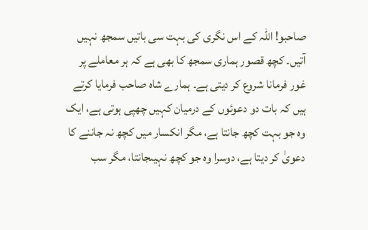صاحبو! اللہ کے اس نگری کی بہت سی باتیں سمجھ نہیں آتیں۔ کچھ قصور ہماری سمجھ کا بھی ہے کہ ہر معاملے پر غور فرمانا شروع کر دیتی ہے۔ ہمارے شاہ صاحب فرمایا کرتے ہیں کہ بات دو دعوئوں کے درمیان کہیں چھپی ہوتی ہے، ایک وہ جو بہت کچھ جانتا ہے، مگر انکسار میں کچھ نہ جاننے کا دعویٰ کر دیتا ہے، دوسرا وہ جو کچھ نہیںجانتا، مگر سب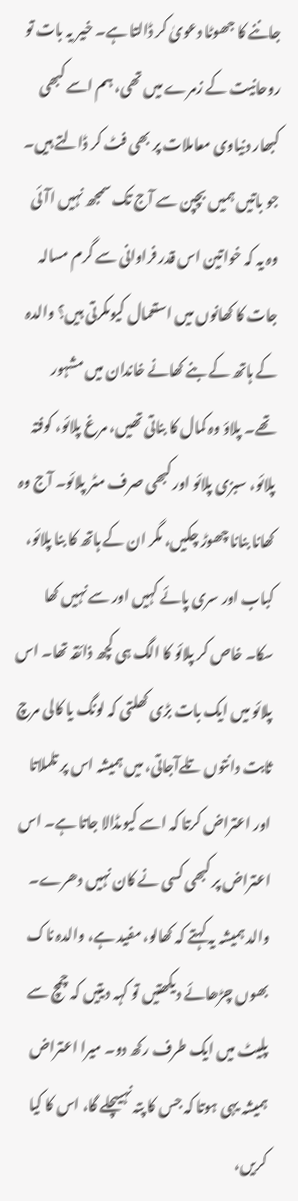جاننے کا جھوٹا دعویٰ کر ڈالتا ہے۔ خیر یہ بات تو روحانیت کے زمرے میں تھی، ہم اسے کبھی کبھار دنیاوی معاملات پر بھی فٹ کر ڈالتے ہیں۔
جو باتیں ہمیں بچپن سے آج تک سمجھ نہیں اآئی وہ یہ کہ خواتین اس قدر فراوانی سے گرم مسالہ جات کا کھانوں میں استعمال کیوںکرتی ہیں؟ والدہ کے ہاتھ کے بنے کھانے خاندان میں مشہور تھے۔ پلاؤ وہ کمال کا بناتی تھیں، مرغ پلائو، کوفتہ پلائو، سبزی پلائو اور کبھی صرف مٹر پلائو۔ آج وہ کھانا بنانا چھوڑ چکیں، مگر ان کے ہاتھ کا بنا پلائو، کباب اور سری پائے کہیں اور سے نہیں کھا سکا۔ خاص کر پلائو کا الگ ہی کچھ ذائقہ تھا۔ اس پلائو میں ایک بات بڑی کھلتی کہ لونگ یا کالی مرچ ثابت دانتوں تلےآجاتی، میں ہمیشہ اس پر تلملاتا اور اعتراض کرتا کہ اسے کیوںڈالا جاتا ہے۔ اس اعتراض پر کبھی کسی نے کان نہیں دھرے۔ والد ہمیشہ یہ کہتے کہ کھالو، مفید ہے، والدہ ناک بھوں چڑھائے دیکھتیں تو کہہ دیتیں کہ چمچ سے پلیٹ میں ایک طرف رکھ دو۔ میرا اعتراض ہمیشہ یہی ہوتا کہ جس کا پتہ نہیںچلے گا، اس کا کیا کریں،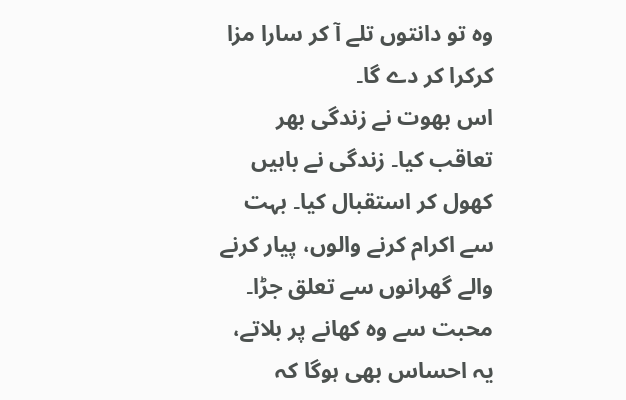وہ تو دانتوں تلے آ کر سارا مزا کرکرا کر دے گا۔
اس بھوت نے زندگی بھر تعاقب کیا۔ زندگی نے باہیں کھول کر استقبال کیا۔ بہت سے اکرام کرنے والوں، پیار کرنے والے گھرانوں سے تعلق جڑا۔ محبت سے وہ کھانے پر بلاتے، یہ احساس بھی ہوگا کہ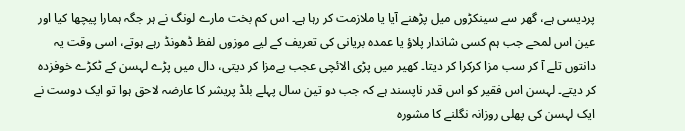پردیسی ہے، گھر سے سینکڑوں میل پڑھنے آیا یا ملازمت کر رہا ہے۔ اس کم بخت مارے لونگ نے ہر جگہ ہمارا پیچھا کیا اور عین اس لمحے جب ہم کسی شاندار پلاؤ یا عمدہ بریانی کی تعریف کے لیے موزوں لفظ ڈھونڈ رہے ہوتے، اسی وقت یہ دانتوں تلے آ کر سب مزا کرکرا کر دیتا۔ کھیر میں پڑی الائچی عجب بےمزا کر دیتی، دال میں پڑے لہسن کے ٹکڑے خوفزدہ کر دیتے۔ لہسن اس فقیر کو اس قدر ناپسند ہے کہ جب دو تین سال پہلے بلڈ پریشر کا عارضہ لاحق ہوا تو ایک دوست نے ایک لہسن کی پھلی روزانہ نگلنے کا مشورہ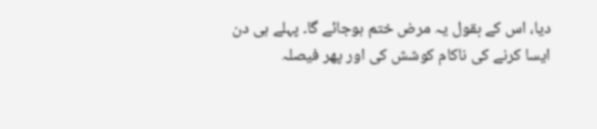دیا، اس کے بقول یہ مرض ختم ہوجائے گا۔ پہلے ہی دن ایسا کرنے کی ناکام کوشش کی اور پھر فیصلہ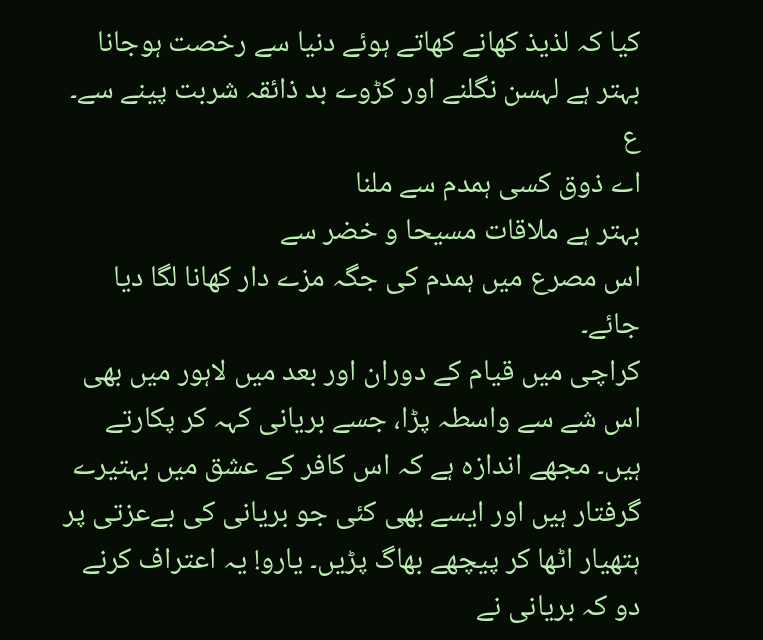کیا کہ لذیذ کھانے کھاتے ہوئے دنیا سے رخصت ہوجانا بہتر ہے لہسن نگلنے اور کڑوے بد ذائقہ شربت پینے سے۔ ع
اے ذوق کسی ہمدم سے ملنا
بہتر ہے ملاقات مسیحا و خضر سے
اس مصرع میں ہمدم کی جگہ مزے دار کھانا لگا دیا جائے۔
کراچی میں قیام کے دوران اور بعد میں لاہور میں بھی اس شے سے واسطہ پڑا، جسے بریانی کہہ کر پکارتے ہیں۔ مجھے اندازہ ہے کہ اس کافر کے عشق میں بہتیرے گرفتار ہیں اور ایسے بھی کئی جو بریانی کی بےعزتی پر ہتھیار اٹھا کر پیچھے بھاگ پڑیں۔ یارو! یہ اعتراف کرنے دو کہ بریانی نے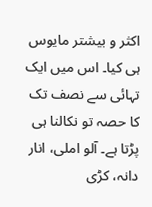اکثر و بیشتر مایوس ہی کیا۔ اس میں ایک تہائی سے نصف تک کا حصہ تو نکالنا ہی پڑتا ہے۔ آلو املی، انار دانہ، کڑی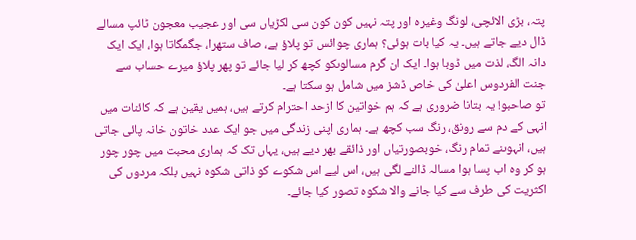پتہ، بڑی الائچی، لونگ وغیرہ اور پتہ نہیں کون کون سی لکڑیاں سی اور عجیب معجون ٹائپ مسالے ڈال دیے جاتے ہیں۔ یہ کیا بات ہوئی؟ ہماری چوائس تو پلاؤ ہے، صاف ستھرا، جگمگاتا ہوا، ایک ایک دانہ الگ، لذت میں ڈوبا ہوا۔ ایک ان گرم مسالوںکو کچھ کر لیا جائے تو پھر پلاؤ میرے حساب سے جنت الفردوس اعلیٰ کی خاص ڈشز میں شامل ہو سکتا ہے۔
تو صاحبو! یہ بتانا ضروری ہے کہ ہم خواتین کا ازحد احترام کرتے ہیں، ہمیں یقین ہے کہ کائنات میں انہی کے دم سے رونق، رنگ سب کچھ ہے۔ ہماری اپنی زندگی میں جو ایک عدد خاتون خانہ پائی جاتی ہیں، انہوںنے تمام رنگ، خوبصورتیاں اور ذائقے بھر دیے ہیں، یہاں تک کہ ہماری محبت میں چور چور ہو کر وہ اب پسا ہوا مسالہ ڈالنے لگی ہیں، اس لیے اس شکوے کو ذاتی شکوہ نہیں بلکہ مردوں کی اکثریت کی طرف سے کیا جانے والا شکوہ تصور کیا جائے۔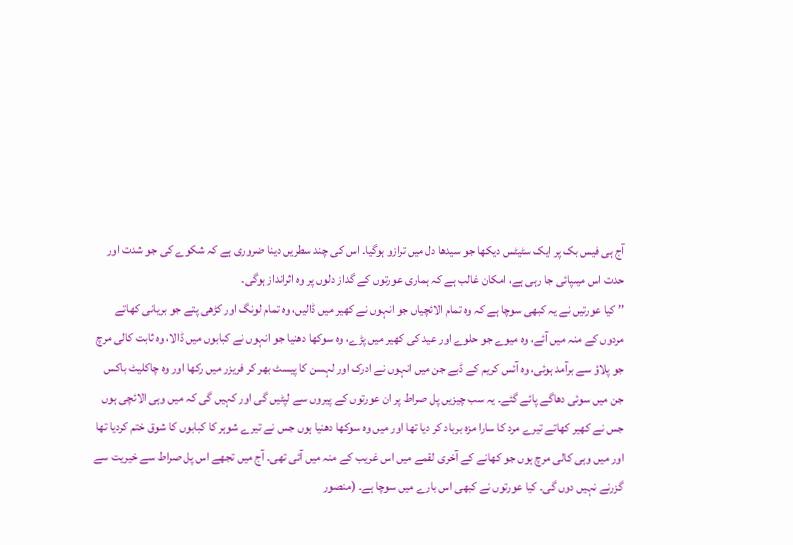آج ہی فیس بک پر ایک سٹیٹس دیکھا جو سیدھا دل میں ترازو ہوگیا۔ اس کی چند سطریں دینا ضروری ہے کہ شکوے کی جو شدت اور حدت اس میںپائی جا رہی ہے، امکان غالب ہے کہ ہماری عورتوں کے گداز دلوں پر وہ اثرانداز ہوگی۔
’’ کیا عورتیں نے یہ کبھی سوچا ہے کہ وہ تمام الائچیاں جو انہوں نے کھیر میں ڈالیں، وہ تمام لونگ اور کڑھی پتے جو بریانی کھاتے مردوں کے منہ میں آئے، وہ میوے جو حلوے اور عید کی کھیر میں پڑے، وہ سوکھا دھنیا جو انہوں نے کبابوں میں ڈالا، وہ ثابت کالی مرچ جو پلاؤ سے برآمد ہوئی، وہ آئس کریم کے ڈبے جن میں انہوں نے ادرک اور لہسن کا پیسٹ بھر کر فریزر میں رکھا اور وہ چاکلیٹ باکس جن میں سوئی دھاگے پائے گئے۔ یہ سب چیزیں پل صراط پر ان عورتوں کے پیروں سے لپٹیں گی اور کہیں گی کہ میں وہی الائچی ہوں جس نے کھیر کھاتے تیرے مرد کا سارا مزہ برباد کر دیا تھا اور میں وہ سوکھا دھنیا ہوں جس نے تیرے شوہر کا کبابوں کا شوق ختم کردیا تھا اور میں وہی کالی مرچ ہوں جو کھانے کے آخری لقمے میں اس غریب کے منہ میں آئی تھی۔ آج میں تجھے اس پل صراط سے خیریت سے گزرنے نہیں دوں گی۔ کیا عورتوں نے کبھی اس بارے میں سوچا ہے۔ (منصور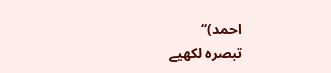احمد)‘‘
تبصرہ لکھیے